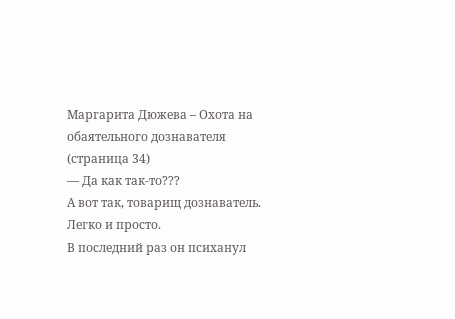Маргарита Дюжева – Охота на обаятельного дознавателя (страница 34)
— Да как так-то???
А вот так, товарищ дознаватель. Легко и просто.
В последний раз он психанул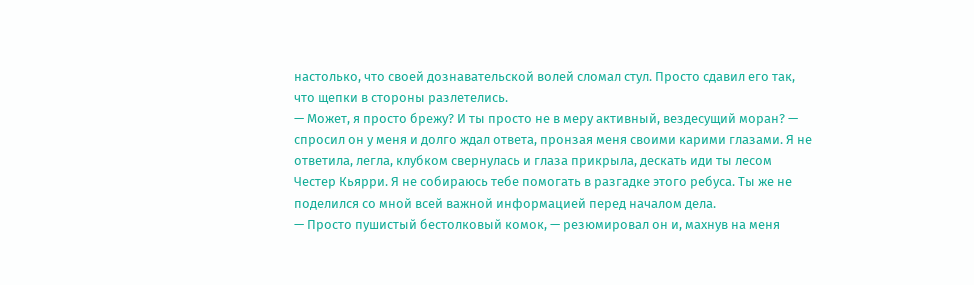настолько, что своей дознавательской волей сломал стул. Просто сдавил его так, что щепки в стороны разлетелись.
— Может, я просто брежу? И ты просто не в меру активный, вездесущий моран? — спросил он у меня и долго ждал ответа, пронзая меня своими карими глазами. Я не ответила, легла, клубком свернулась и глаза прикрыла, дескать иди ты лесом Честер Кьярри. Я не собираюсь тебе помогать в разгадке этого ребуса. Ты же не поделился со мной всей важной информацией перед началом дела.
— Просто пушистый бестолковый комок, — резюмировал он и, махнув на меня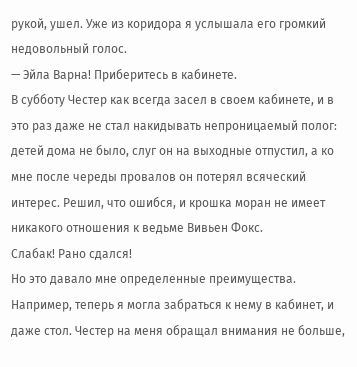рукой, ушел. Уже из коридора я услышала его громкий недовольный голос.
— Эйла Варна! Приберитесь в кабинете.
В субботу Честер как всегда засел в своем кабинете, и в это раз даже не стал накидывать непроницаемый полог: детей дома не было, слуг он на выходные отпустил, а ко мне после череды провалов он потерял всяческий интерес. Решил, что ошибся, и крошка моран не имеет никакого отношения к ведьме Вивьен Фокс.
Слабак! Рано сдался!
Но это давало мне определенные преимущества. Например, теперь я могла забраться к нему в кабинет, и даже стол. Честер на меня обращал внимания не больше,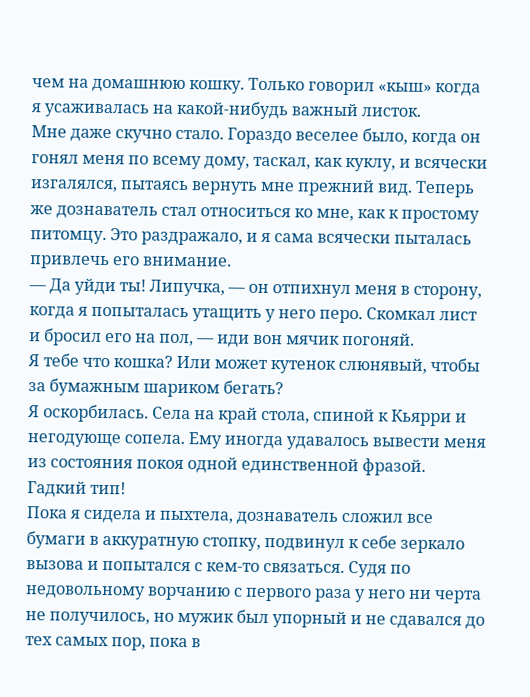чем на домашнюю кошку. Только говорил «кыш» когда я усаживалась на какой-нибудь важный листок.
Мне даже скучно стало. Гораздо веселее было, когда он гонял меня по всему дому, таскал, как куклу, и всячески изгалялся, пытаясь вернуть мне прежний вид. Теперь же дознаватель стал относиться ко мне, как к простому питомцу. Это раздражало, и я сама всячески пыталась привлечь его внимание.
— Да уйди ты! Липучка, — он отпихнул меня в сторону, когда я попыталась утащить у него перо. Скомкал лист и бросил его на пол, — иди вон мячик погоняй.
Я тебе что кошка? Или может кутенок слюнявый, чтобы за бумажным шариком бегать?
Я оскорбилась. Села на край стола, спиной к Кьярри и негодующе сопела. Ему иногда удавалось вывести меня из состояния покоя одной единственной фразой.
Гадкий тип!
Пока я сидела и пыхтела, дознаватель сложил все бумаги в аккуратную стопку, подвинул к себе зеркало вызова и попытался с кем-то связаться. Судя по недовольному ворчанию с первого раза у него ни черта не получилось, но мужик был упорный и не сдавался до тех самых пор, пока в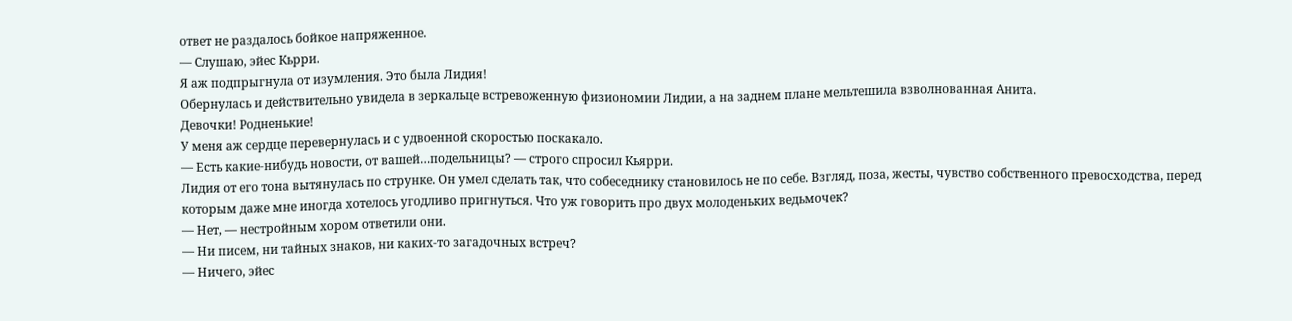ответ не раздалось бойкое напряженное.
— Слушаю, эйес Кьрри.
Я аж подпрыгнула от изумления. Это была Лидия!
Обернулась и действительно увидела в зеркальце встревоженную физиономии Лидии, а на заднем плане мельтешила взволнованная Анита.
Девочки! Родненькие!
У меня аж сердце перевернулась и с удвоенной скоростью поскакало.
— Есть какие-нибудь новости, от вашей…подельницы? — строго спросил Кьярри.
Лидия от его тона вытянулась по струнке. Он умел сделать так, что собеседнику становилось не по себе. Взгляд, поза, жесты, чувство собственного превосходства, перед которым даже мне иногда хотелось угодливо пригнуться. Что уж говорить про двух молоденьких ведьмочек?
— Нет, — нестройным хором ответили они.
— Ни писем, ни тайных знаков, ни каких-то загадочных встреч?
— Ничего, эйес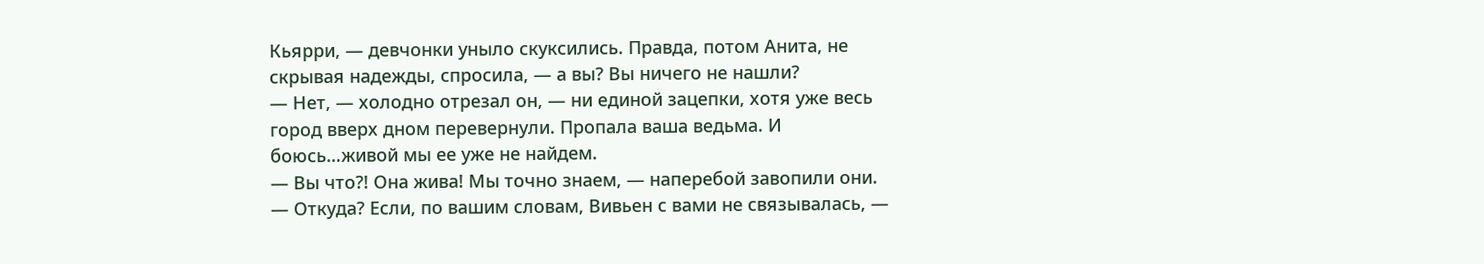Кьярри, — девчонки уныло скуксились. Правда, потом Анита, не скрывая надежды, спросила, — а вы? Вы ничего не нашли?
— Нет, — холодно отрезал он, — ни единой зацепки, хотя уже весь город вверх дном перевернули. Пропала ваша ведьма. И боюсь…живой мы ее уже не найдем.
— Вы что?! Она жива! Мы точно знаем, — наперебой завопили они.
— Откуда? Если, по вашим словам, Вивьен с вами не связывалась, —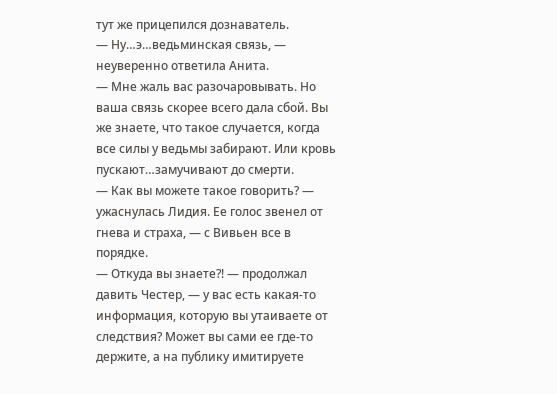тут же прицепился дознаватель.
— Ну…э…ведьминская связь, — неуверенно ответила Анита.
— Мне жаль вас разочаровывать. Но ваша связь скорее всего дала сбой. Вы же знаете, что такое случается, когда все силы у ведьмы забирают. Или кровь пускают…замучивают до смерти.
— Как вы можете такое говорить? — ужаснулась Лидия. Ее голос звенел от гнева и страха, — с Вивьен все в порядке.
— Откуда вы знаете?! — продолжал давить Честер, — у вас есть какая-то информация, которую вы утаиваете от следствия? Может вы сами ее где-то держите, а на публику имитируете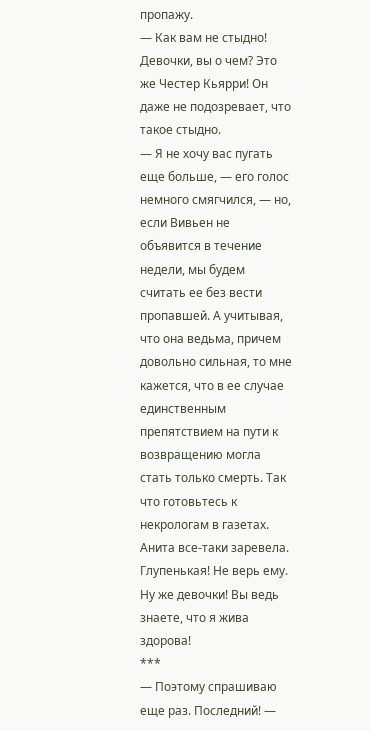пропажу.
— Как вам не стыдно!
Девочки, вы о чем? Это же Честер Кьярри! Он даже не подозревает, что такое стыдно.
— Я не хочу вас пугать еще больше, — его голос немного смягчился, — но, если Вивьен не объявится в течение недели, мы будем считать ее без вести пропавшей. А учитывая, что она ведьма, причем довольно сильная, то мне кажется, что в ее случае единственным препятствием на пути к возвращению могла стать только смерть. Так что готовьтесь к некрологам в газетах.
Анита все-таки заревела. Глупенькая! Не верь ему.
Ну же девочки! Вы ведь знаете, что я жива здорова!
***
— Поэтому спрашиваю еще раз. Последний! —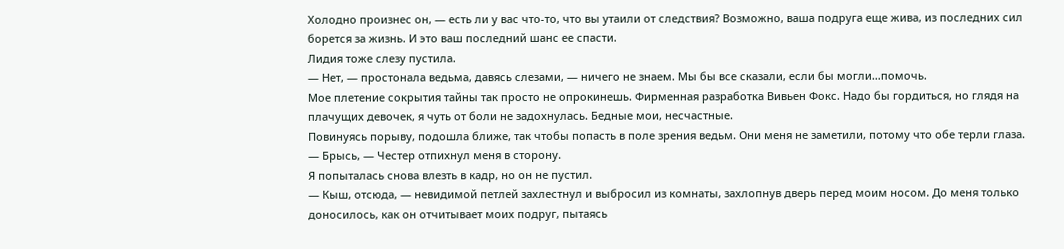Холодно произнес он, — есть ли у вас что-то, что вы утаили от следствия? Возможно, ваша подруга еще жива, из последних сил борется за жизнь. И это ваш последний шанс ее спасти.
Лидия тоже слезу пустила.
— Нет, — простонала ведьма, давясь слезами, — ничего не знаем. Мы бы все сказали, если бы могли…помочь.
Мое плетение сокрытия тайны так просто не опрокинешь. Фирменная разработка Вивьен Фокс. Надо бы гордиться, но глядя на плачущих девочек, я чуть от боли не задохнулась. Бедные мои, несчастные.
Повинуясь порыву, подошла ближе, так чтобы попасть в поле зрения ведьм. Они меня не заметили, потому что обе терли глаза.
— Брысь, — Честер отпихнул меня в сторону.
Я попыталась снова влезть в кадр, но он не пустил.
— Кыш, отсюда, — невидимой петлей захлестнул и выбросил из комнаты, захлопнув дверь перед моим носом. До меня только доносилось, как он отчитывает моих подруг, пытаясь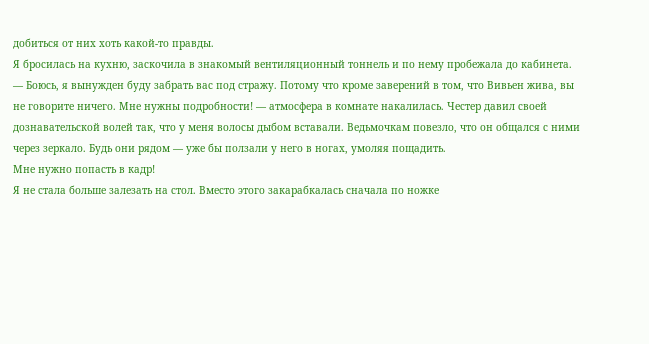добиться от них хоть какой-то правды.
Я бросилась на кухню, заскочила в знакомый вентиляционный тоннель и по нему пробежала до кабинета.
— Боюсь, я вынужден буду забрать вас под стражу. Потому что кроме заверений в том, что Вивьен жива, вы не говорите ничего. Мне нужны подробности! — атмосфера в комнате накалилась. Честер давил своей дознавательской волей так, что у меня волосы дыбом вставали. Ведьмочкам повезло, что он общался с ними через зеркало. Будь они рядом — уже бы ползали у него в ногах, умоляя пощадить.
Мне нужно попасть в кадр!
Я не стала больше залезать на стол. Вместо этого закарабкалась сначала по ножке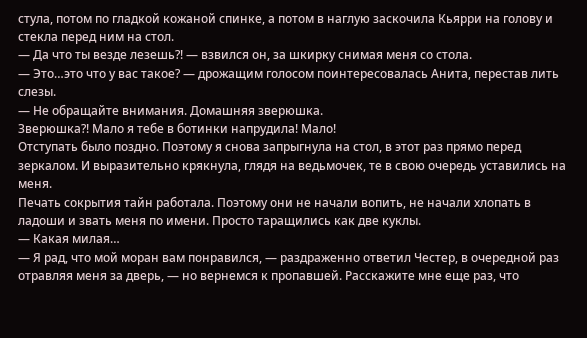стула, потом по гладкой кожаной спинке, а потом в наглую заскочила Кьярри на голову и стекла перед ним на стол.
— Да что ты везде лезешь?! — взвился он, за шкирку снимая меня со стола.
— Это…это что у вас такое? — дрожащим голосом поинтересовалась Анита, перестав лить слезы.
— Не обращайте внимания. Домашняя зверюшка.
Зверюшка?! Мало я тебе в ботинки напрудила! Мало!
Отступать было поздно. Поэтому я снова запрыгнула на стол, в этот раз прямо перед зеркалом. И выразительно крякнула, глядя на ведьмочек, те в свою очередь уставились на меня.
Печать сокрытия тайн работала. Поэтому они не начали вопить, не начали хлопать в ладоши и звать меня по имени. Просто таращились как две куклы.
— Какая милая…
— Я рад, что мой моран вам понравился, — раздраженно ответил Честер, в очередной раз отравляя меня за дверь, — но вернемся к пропавшей. Расскажите мне еще раз, что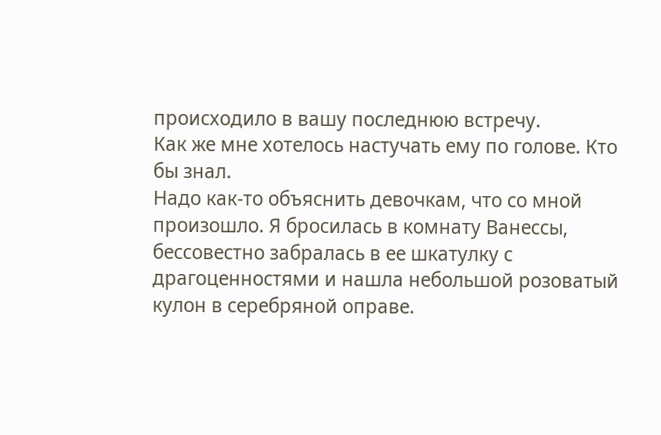происходило в вашу последнюю встречу.
Как же мне хотелось настучать ему по голове. Кто бы знал.
Надо как-то объяснить девочкам, что со мной произошло. Я бросилась в комнату Ванессы, бессовестно забралась в ее шкатулку с драгоценностями и нашла небольшой розоватый кулон в серебряной оправе.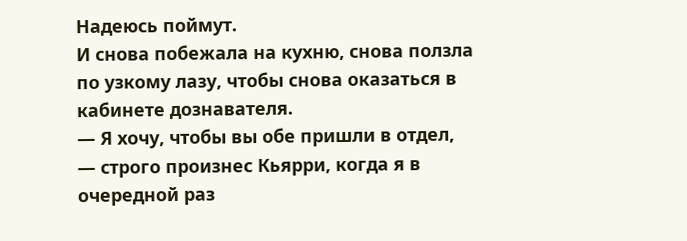Надеюсь поймут.
И снова побежала на кухню, снова ползла по узкому лазу, чтобы снова оказаться в кабинете дознавателя.
— Я хочу, чтобы вы обе пришли в отдел, — строго произнес Кьярри, когда я в очередной раз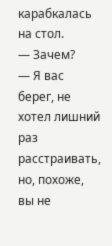карабкалась на стол.
— Зачем?
— Я вас берег, не хотел лишний раз расстраивать, но, похоже, вы не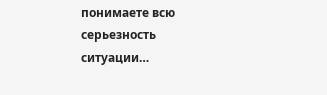понимаете всю серьезность ситуации…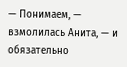— Понимаем, — взмолилась Анита, — и обязательно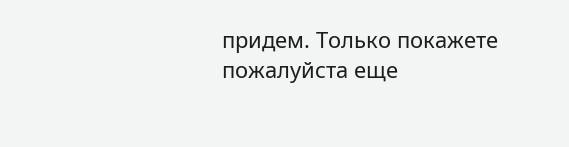придем. Только покажете пожалуйста еще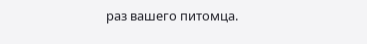раз вашего питомца.